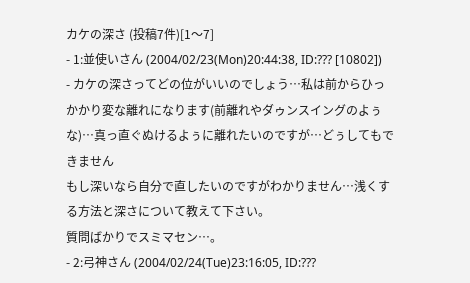カケの深さ (投稿7件)[1〜7]
- 1:並使いさん (2004/02/23(Mon)20:44:38, ID:??? [10802])
- カケの深さってどの位がいいのでしょう…私は前からひっかかり変な離れになります(前離れやダゥンスイングのよぅな)…真っ直ぐぬけるよぅに離れたいのですが…どぅしてもできません
もし深いなら自分で直したいのですがわかりません…浅くする方法と深さについて教えて下さい。
質問ばかりでスミマセン…。
- 2:弓神さん (2004/02/24(Tue)23:16:05, ID:???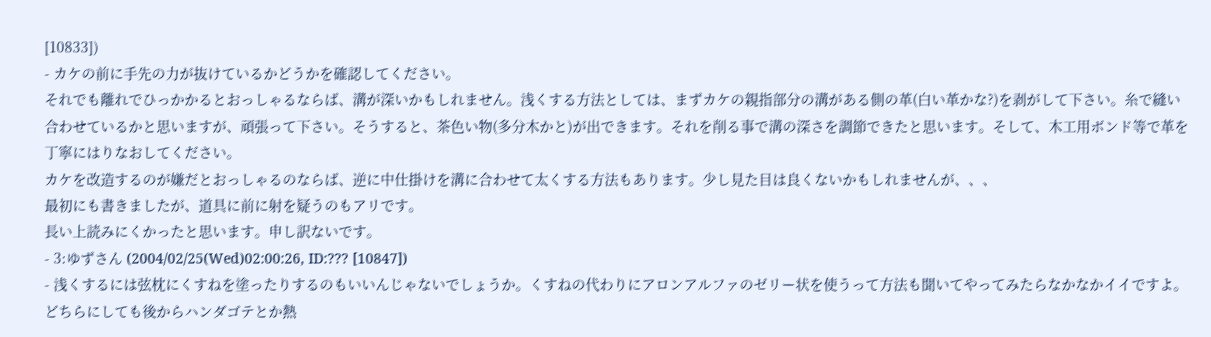[10833])
- カケの前に手先の力が抜けているかどうかを確認してください。
それでも離れでひっかかるとおっしゃるならば、溝が深いかもしれません。浅くする方法としては、まずカケの親指部分の溝がある側の革(白い革かな?)を剥がして下さい。糸で縫い合わせているかと思いますが、頑張って下さい。そうすると、茶色い物(多分木かと)が出できます。それを削る事で溝の深さを調節できたと思います。そして、木工用ボンド等で革を丁寧にはりなおしてください。
カケを改造するのが嫌だとおっしゃるのならば、逆に中仕掛けを溝に合わせて太くする方法もあります。少し見た目は良くないかもしれませんが、、、
最初にも書きましたが、道具に前に射を疑うのもアリです。
長い上読みにくかったと思います。申し訳ないです。
- 3:ゆずさん (2004/02/25(Wed)02:00:26, ID:??? [10847])
- 浅くするには弦枕にくすねを塗ったりするのもいいんじゃないでしょうか。くすねの代わりにアロンアルファのゼリー状を使うって方法も聞いてやってみたらなかなかイイですよ。どちらにしても後からハンダゴテとか熱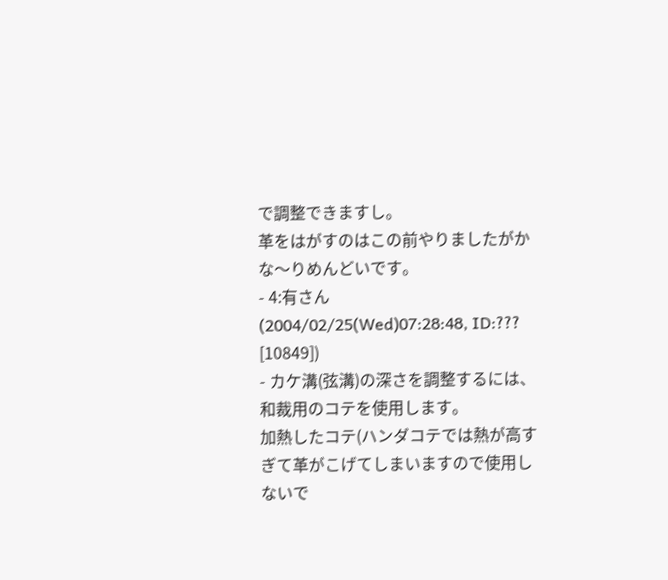で調整できますし。
革をはがすのはこの前やりましたがかな〜りめんどいです。
- 4:有さん (2004/02/25(Wed)07:28:48, ID:??? [10849])
- カケ溝(弦溝)の深さを調整するには、和裁用のコテを使用します。
加熱したコテ(ハンダコテでは熱が高すぎて革がこげてしまいますので使用しないで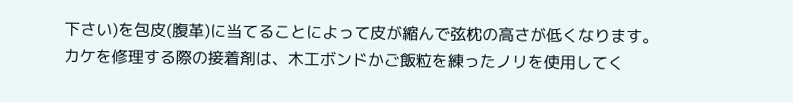下さい)を包皮(腹革)に当てることによって皮が縮んで弦枕の高さが低くなります。
カケを修理する際の接着剤は、木工ボンドかご飯粒を練ったノリを使用してく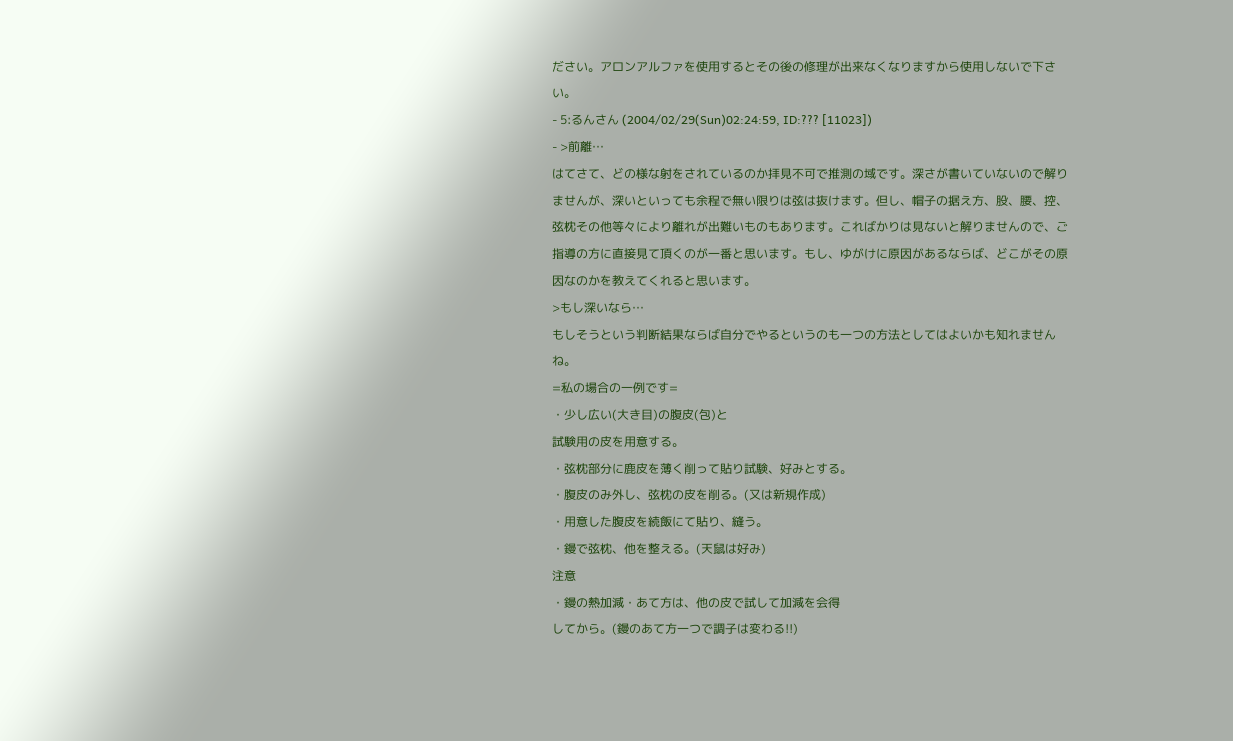ださい。アロンアルファを使用するとその後の修理が出来なくなりますから使用しないで下さい。
- 5:るんさん (2004/02/29(Sun)02:24:59, ID:??? [11023])
- >前離…
はてさて、どの様な射をされているのか拝見不可で推測の域です。深さが書いていないので解りませんが、深いといっても余程で無い限りは弦は抜けます。但し、帽子の据え方、股、腰、控、弦枕その他等々により離れが出難いものもあります。こればかりは見ないと解りませんので、ご指導の方に直接見て頂くのが一番と思います。もし、ゆがけに原因があるならば、どこがその原因なのかを教えてくれると思います。
>もし深いなら…
もしそうという判断結果ならば自分でやるというのも一つの方法としてはよいかも知れませんね。
=私の場合の一例です=
・少し広い(大き目)の腹皮(包)と
試験用の皮を用意する。
・弦枕部分に鹿皮を薄く削って貼り試験、好みとする。
・腹皮のみ外し、弦枕の皮を削る。(又は新規作成)
・用意した腹皮を続飯にて貼り、縫う。
・鏝で弦枕、他を整える。(天鼠は好み)
注意
・鏝の熱加減・あて方は、他の皮で試して加減を会得
してから。(鏝のあて方一つで調子は変わる!!)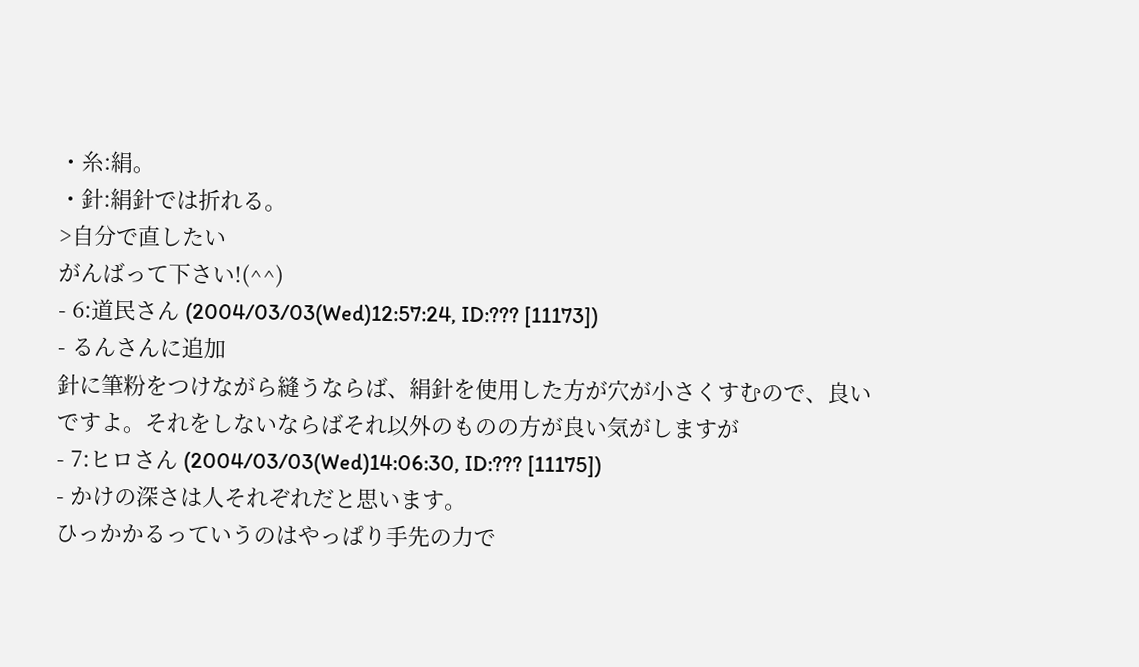・糸:絹。
・針:絹針では折れる。
>自分で直したい
がんばって下さい!(^^)
- 6:道民さん (2004/03/03(Wed)12:57:24, ID:??? [11173])
- るんさんに追加
針に筆粉をつけながら縫うならば、絹針を使用した方が穴が小さくすむので、良いですよ。それをしないならばそれ以外のものの方が良い気がしますが
- 7:ヒロさん (2004/03/03(Wed)14:06:30, ID:??? [11175])
- かけの深さは人それぞれだと思います。
ひっかかるっていうのはやっぱり手先の力で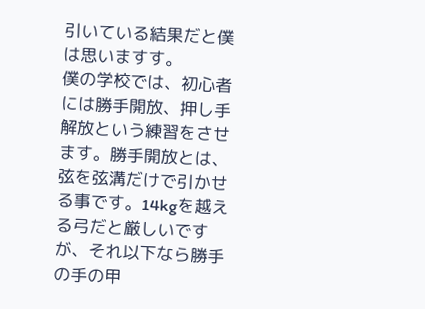引いている結果だと僕は思いますす。
僕の学校では、初心者には勝手開放、押し手解放という練習をさせます。勝手開放とは、弦を弦溝だけで引かせる事です。14kgを越える弓だと厳しいですが、それ以下なら勝手の手の甲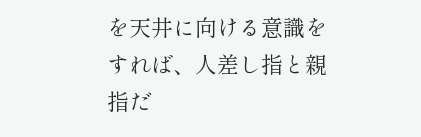を天井に向ける意識をすれば、人差し指と親指だ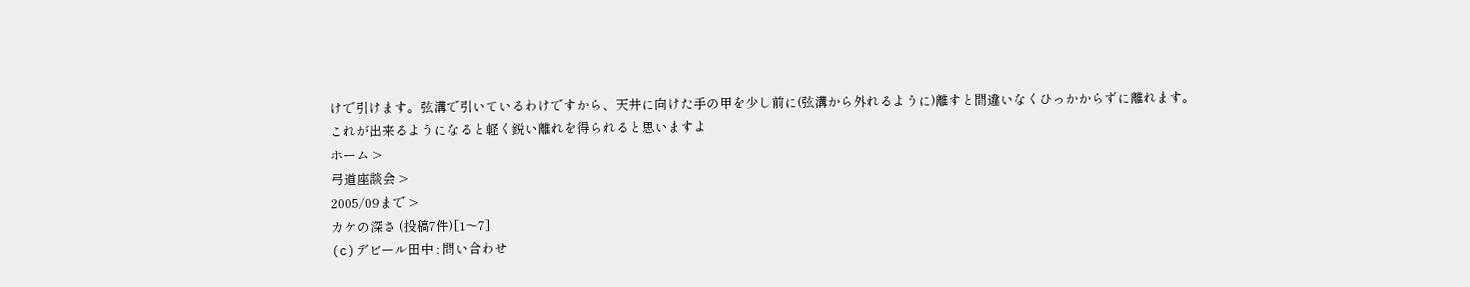けで引けます。弦溝で引いているわけですから、天井に向けた手の甲を少し前に(弦溝から外れるように)離すと間違いなくひっかからずに離れます。
これが出来るようになると軽く鋭い離れを得られると思いますよ
ホーム >
弓道座談会 >
2005/09まで >
カケの深さ (投稿7件)[1〜7]
(c)デビール田中 : 問い合わせ